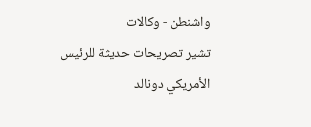واشنطن - وكالات
تشير تصريحات حديثة للرئيس الأمريكي دونالد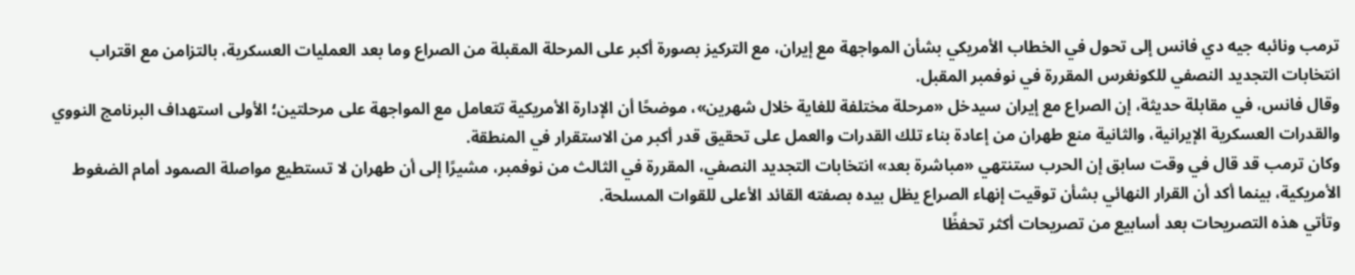ترمب ونائبه جيه دي فانس إلى تحول في الخطاب الأمريكي بشأن المواجهة مع إيران، مع التركيز بصورة أكبر على المرحلة المقبلة من الصراع وما بعد العمليات العسكرية، بالتزامن مع اقتراب انتخابات التجديد النصفي للكونغرس المقررة في نوفمبر المقبل.
وقال فانس، في مقابلة حديثة، إن الصراع مع إيران سيدخل «مرحلة مختلفة للغاية خلال شهرين»، موضحًا أن الإدارة الأمريكية تتعامل مع المواجهة على مرحلتين؛ الأولى استهداف البرنامج النووي والقدرات العسكرية الإيرانية، والثانية منع طهران من إعادة بناء تلك القدرات والعمل على تحقيق قدر أكبر من الاستقرار في المنطقة.
وكان ترمب قد قال في وقت سابق إن الحرب ستنتهي «مباشرة بعد» انتخابات التجديد النصفي، المقررة في الثالث من نوفمبر، مشيرًا إلى أن طهران لا تستطيع مواصلة الصمود أمام الضغوط الأمريكية، بينما أكد أن القرار النهائي بشأن توقيت إنهاء الصراع يظل بيده بصفته القائد الأعلى للقوات المسلحة.
وتأتي هذه التصريحات بعد أسابيع من تصريحات أكثر تحفظًا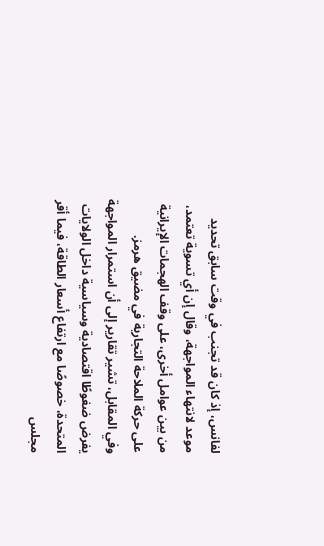لفانس، إذ كان قد تجنب في وقت سابق تحديد موعد لانتهاء المواجهة، وقال إن أي تسوية تعتمد، من بين عوامل أخرى، على وقف الهجمات الإيرانية على حركة الملاحة التجارية في مضيق هرمز.
وفي المقابل، تشير تقارير إلى أن استمرار المواجهة يفرض ضغوطًا اقتصادية وسياسية داخل الولايات المتحدة، خصوصًا مع ارتفاع أسعار الطاقة، فيما أقر مجلس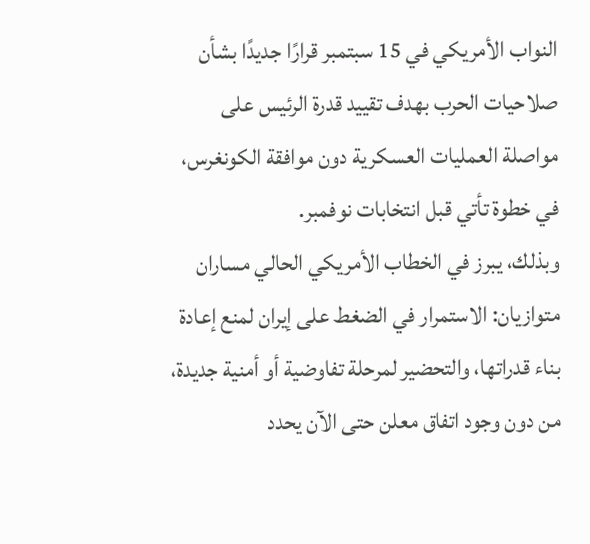النواب الأمريكي في 15 سبتمبر قرارًا جديدًا بشأن صلاحيات الحرب بهدف تقييد قدرة الرئيس على مواصلة العمليات العسكرية دون موافقة الكونغرس، في خطوة تأتي قبل انتخابات نوفمبر.
وبذلك، يبرز في الخطاب الأمريكي الحالي مساران متوازيان: الاستمرار في الضغط على إيران لمنع إعادة بناء قدراتها، والتحضير لمرحلة تفاوضية أو أمنية جديدة، من دون وجود اتفاق معلن حتى الآن يحدد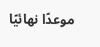موعدًا نهائيًا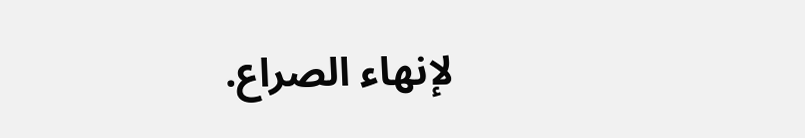لإنهاء الصراع.